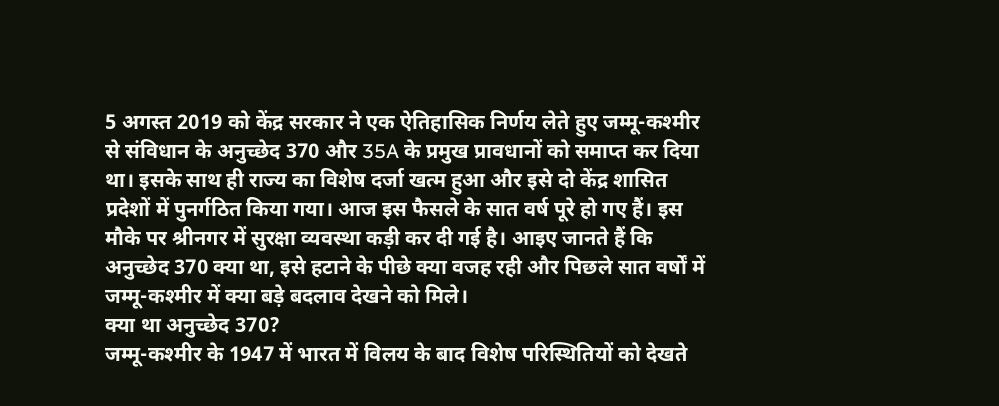5 अगस्त 2019 को केंद्र सरकार ने एक ऐतिहासिक निर्णय लेते हुए जम्मू-कश्मीर से संविधान के अनुच्छेद 370 और 35A के प्रमुख प्रावधानों को समाप्त कर दिया था। इसके साथ ही राज्य का विशेष दर्जा खत्म हुआ और इसे दो केंद्र शासित प्रदेशों में पुनर्गठित किया गया। आज इस फैसले के सात वर्ष पूरे हो गए हैं। इस मौके पर श्रीनगर में सुरक्षा व्यवस्था कड़ी कर दी गई है। आइए जानते हैं कि अनुच्छेद 370 क्या था, इसे हटाने के पीछे क्या वजह रही और पिछले सात वर्षों में जम्मू-कश्मीर में क्या बड़े बदलाव देखने को मिले।
क्या था अनुच्छेद 370?
जम्मू-कश्मीर के 1947 में भारत में विलय के बाद विशेष परिस्थितियों को देखते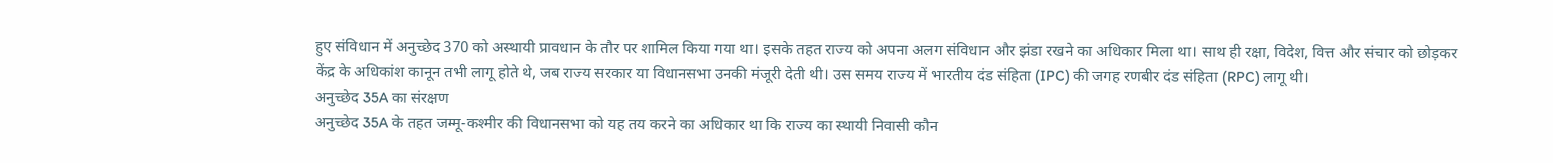हुए संविधान में अनुच्छेद 370 को अस्थायी प्रावधान के तौर पर शामिल किया गया था। इसके तहत राज्य को अपना अलग संविधान और झंडा रखने का अधिकार मिला था। साथ ही रक्षा, विदेश, वित्त और संचार को छोड़कर केंद्र के अधिकांश कानून तभी लागू होते थे, जब राज्य सरकार या विधानसभा उनकी मंजूरी देती थी। उस समय राज्य में भारतीय दंड संहिता (IPC) की जगह रणबीर दंड संहिता (RPC) लागू थी।
अनुच्छेद 35A का संरक्षण
अनुच्छेद 35A के तहत जम्मू-कश्मीर की विधानसभा को यह तय करने का अधिकार था कि राज्य का स्थायी निवासी कौन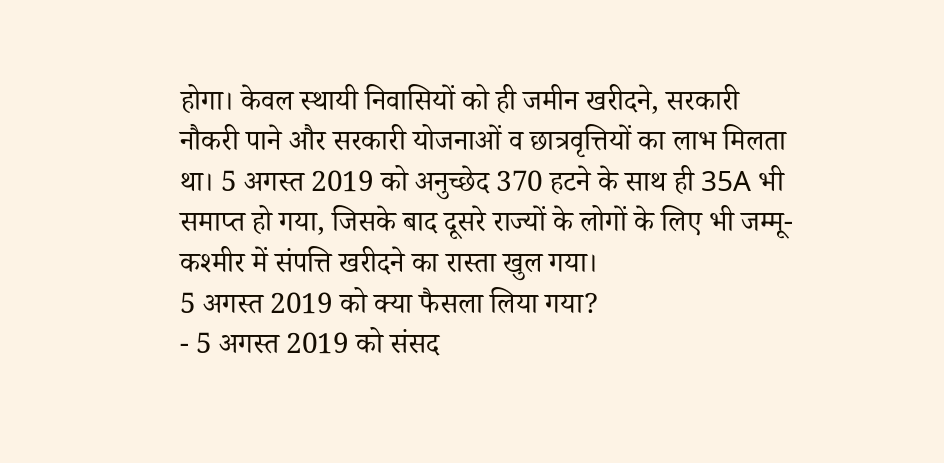होगा। केवल स्थायी निवासियों को ही जमीन खरीदने, सरकारी नौकरी पाने और सरकारी योजनाओं व छात्रवृत्तियों का लाभ मिलता था। 5 अगस्त 2019 को अनुच्छेद 370 हटने के साथ ही 35A भी समाप्त हो गया, जिसके बाद दूसरे राज्यों के लोगों के लिए भी जम्मू-कश्मीर में संपत्ति खरीदने का रास्ता खुल गया।
5 अगस्त 2019 को क्या फैसला लिया गया?
- 5 अगस्त 2019 को संसद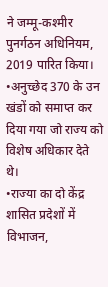ने जम्मू-कश्मीर पुनर्गठन अधिनियम, 2019 पारित किया।
•अनुच्छेद 370 के उन खंडों को समाप्त कर दिया गया जो राज्य को विशेष अधिकार देते थे।
•राज्या का दो केंद्र शासित प्रदेशों में विभाजन,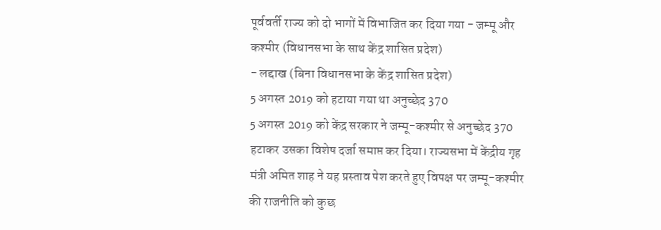पूर्ववर्ती राज्य को दो भागों में विभाजित कर दिया गया - जम्मू और कश्मीर (विधानसभा के साथ केंद्र शासित प्रदेश)
- लद्दाख (बिना विधानसभा के केंद्र शासित प्रदेश)
5 अगस्त 2019 को हटाया गया था अनुच्छेद 370
5 अगस्त 2019 को केंद्र सरकार ने जम्मू-कश्मीर से अनुच्छेद 370 हटाकर उसका विशेष दर्जा समाप्त कर दिया। राज्यसभा में केंद्रीय गृह मंत्री अमित शाह ने यह प्रस्ताव पेश करते हुए विपक्ष पर जम्मू-कश्मीर की राजनीति को कुछ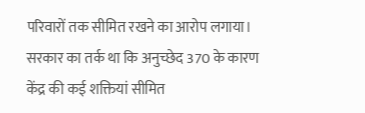परिवारों तक सीमित रखने का आरोप लगाया। सरकार का तर्क था कि अनुच्छेद 370 के कारण केंद्र की कई शक्तियां सीमित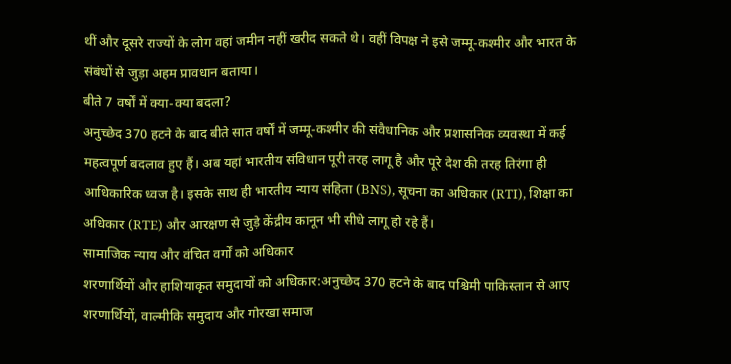थीं और दूसरे राज्यों के लोग वहां जमीन नहीं खरीद सकते थे। वहीं विपक्ष ने इसे जम्मू-कश्मीर और भारत के संबंधों से जुड़ा अहम प्रावधान बताया।
बीते 7 वर्षों में क्या-क्या बदला?
अनुच्छेद 370 हटने के बाद बीते सात वर्षों में जम्मू-कश्मीर की संवैधानिक और प्रशासनिक व्यवस्था में कई महत्वपूर्ण बदलाव हुए हैं। अब यहां भारतीय संविधान पूरी तरह लागू है और पूरे देश की तरह तिरंगा ही आधिकारिक ध्वज है। इसके साथ ही भारतीय न्याय संहिता (BNS), सूचना का अधिकार (RTI), शिक्षा का अधिकार (RTE) और आरक्षण से जुड़े केंद्रीय कानून भी सीधे लागू हो रहे हैं।
सामाजिक न्याय और वंचित वर्गों को अधिकार
शरणार्थियों और हाशियाकृत समुदायों को अधिकार:अनुच्छेद 370 हटने के बाद पश्चिमी पाकिस्तान से आए शरणार्थियों, वाल्मीकि समुदाय और गोरखा समाज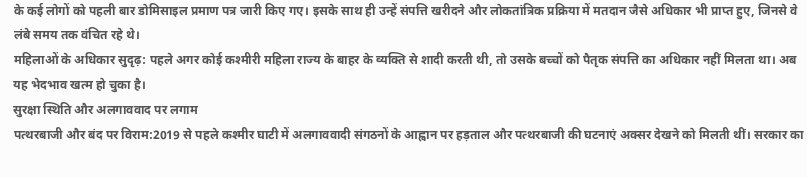के कई लोगों को पहली बार डोमिसाइल प्रमाण पत्र जारी किए गए। इसके साथ ही उन्हें संपत्ति खरीदने और लोकतांत्रिक प्रक्रिया में मतदान जैसे अधिकार भी प्राप्त हुए, जिनसे वे लंबे समय तक वंचित रहे थे।
महिलाओं के अधिकार सुदृढ़: पहले अगर कोई कश्मीरी महिला राज्य के बाहर के व्यक्ति से शादी करती थी, तो उसके बच्चों को पैतृक संपत्ति का अधिकार नहीं मिलता था। अब यह भेदभाव खत्म हो चुका है।
सुरक्षा स्थिति और अलगाववाद पर लगाम
पत्थरबाजी और बंद पर विराम:2019 से पहले कश्मीर घाटी में अलगाववादी संगठनों के आह्वान पर हड़ताल और पत्थरबाजी की घटनाएं अक्सर देखने को मिलती थीं। सरकार का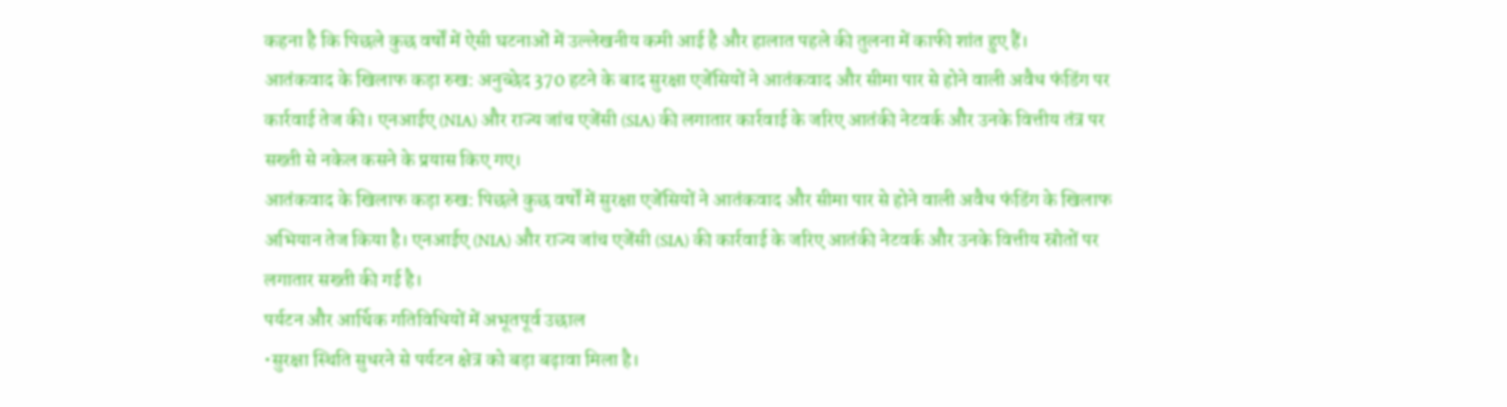कहना है कि पिछले कुछ वर्षों में ऐसी घटनाओं में उल्लेखनीय कमी आई है और हालात पहले की तुलना में काफी शांत हुए हैं।
आतंकवाद के खिलाफ कड़ा रुख: अनुच्छेद 370 हटने के बाद सुरक्षा एजेंसियों ने आतंकवाद और सीमा पार से होने वाली अवैध फंडिंग पर कार्रवाई तेज की। एनआईए (NIA) और राज्य जांच एजेंसी (SIA) की लगातार कार्रवाई के जरिए आतंकी नेटवर्क और उनके वित्तीय तंत्र पर सख्ती से नकेल कसने के प्रयास किए गए।
आतंकवाद के खिलाफ कड़ा रुख: पिछले कुछ वर्षों में सुरक्षा एजेंसियों ने आतंकवाद और सीमा पार से होने वाली अवैध फंडिंग के खिलाफ अभियान तेज किया है। एनआईए (NIA) और राज्य जांच एजेंसी (SIA) की कार्रवाई के जरिए आतंकी नेटवर्क और उनके वित्तीय स्रोतों पर लगातार सख्ती की गई है।
पर्यटन और आर्थिक गतिविधियों में अभूतपूर्व उछाल
•सुरक्षा स्थिति सुधरने से पर्यटन क्षेत्र को बड़ा बढ़ावा मिला है।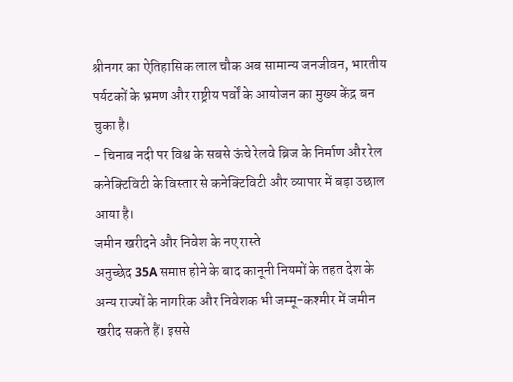श्रीनगर का ऐतिहासिक लाल चौक अब सामान्य जनजीवन, भारतीय पर्यटकों के भ्रमण और राष्ट्रीय पर्वों के आयोजन का मुख्य केंद्र बन चुका है।
- चिनाब नदी पर विश्व के सबसे ऊंचे रेलवे ब्रिज के निर्माण और रेल कनेक्टिविटी के विस्तार से कनेक्टिविटी और व्यापार में बड़ा उछाल आया है।
जमीन खरीदने और निवेश के नए रास्ते
अनुच्छेद 35A समाप्त होने के बाद कानूनी नियमों के तहत देश के अन्य राज्यों के नागरिक और निवेशक भी जम्मू-कश्मीर में जमीन खरीद सकते हैं। इससे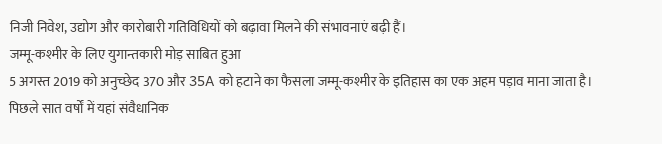निजी निवेश, उद्योग और कारोबारी गतिविधियों को बढ़ावा मिलने की संभावनाएं बढ़ी हैं।
जम्मू-कश्मीर के लिए युगान्तकारी मोड़ साबित हुआ
5 अगस्त 2019 को अनुच्छेद 370 और 35A को हटाने का फैसला जम्मू-कश्मीर के इतिहास का एक अहम पड़ाव माना जाता है। पिछले सात वर्षों में यहां संवैधानिक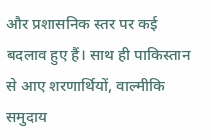और प्रशासनिक स्तर पर कई बदलाव हुए हैं। साथ ही पाकिस्तान से आए शरणार्थियों, वाल्मीकि समुदाय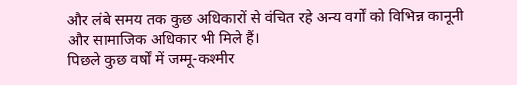और लंबे समय तक कुछ अधिकारों से वंचित रहे अन्य वर्गों को विभिन्न कानूनी और सामाजिक अधिकार भी मिले हैं।
पिछले कुछ वर्षों में जम्मू-कश्मीर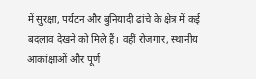में सुरक्षा, पर्यटन और बुनियादी ढांचे के क्षेत्र में कई बदलाव देखने को मिले हैं। वहीं रोजगार, स्थानीय आकांक्षाओं और पूर्ण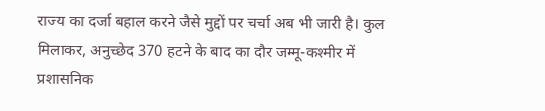राज्य का दर्जा बहाल करने जैसे मुद्दों पर चर्चा अब भी जारी है। कुल मिलाकर, अनुच्छेद 370 हटने के बाद का दौर जम्मू-कश्मीर में प्रशासनिक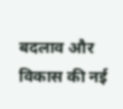बदलाव और विकास की नई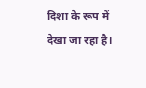दिशा के रूप में देखा जा रहा है।